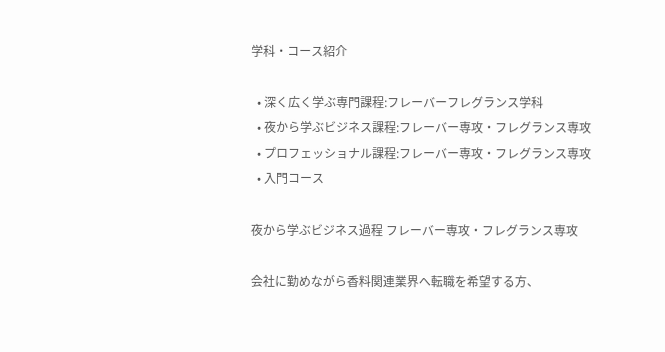学科・コース紹介

  • 深く広く学ぶ専門課程:フレーバーフレグランス学科
  • 夜から学ぶビジネス課程:フレーバー専攻・フレグランス専攻
  • プロフェッショナル課程:フレーバー専攻・フレグランス専攻
  • 入門コース

夜から学ぶビジネス過程 フレーバー専攻・フレグランス専攻

会社に勤めながら香料関連業界へ転職を希望する方、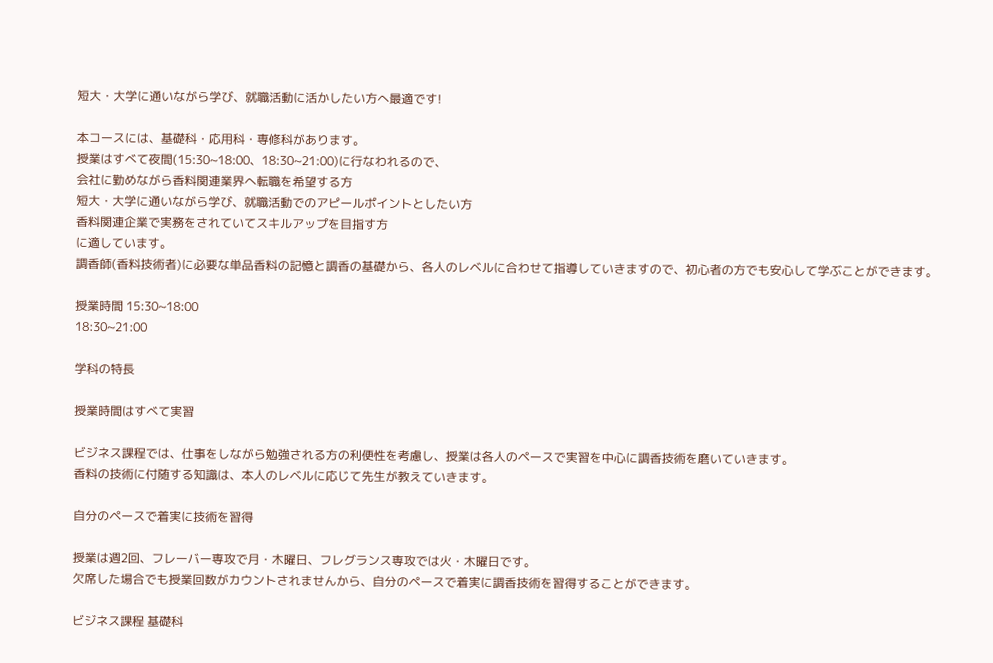短大・大学に通いながら学び、就職活動に活かしたい方へ最適です!

本コースには、基礎科・応用科・専修科があります。
授業はすべて夜間(15:30~18:00、18:30~21:00)に行なわれるので、
会社に勤めながら香料関連業界へ転職を希望する方
短大・大学に通いながら学び、就職活動でのアピールポイントとしたい方
香料関連企業で実務をされていてスキルアップを目指す方
に適しています。
調香師(香料技術者)に必要な単品香料の記憶と調香の基礎から、各人のレベルに合わせて指導していきますので、初心者の方でも安心して学ぶことができます。

授業時間 15:30~18:00
18:30~21:00

学科の特長

授業時間はすべて実習

ビジネス課程では、仕事をしながら勉強される方の利便性を考慮し、授業は各人のペースで実習を中心に調香技術を磨いていきます。
香料の技術に付随する知識は、本人のレベルに応じて先生が教えていきます。

自分のペースで着実に技術を習得

授業は週2回、フレーバー専攻で月・木曜日、フレグランス専攻では火・木曜日です。
欠席した場合でも授業回数がカウントされませんから、自分のペースで着実に調香技術を習得することができます。

ビジネス課程 基礎科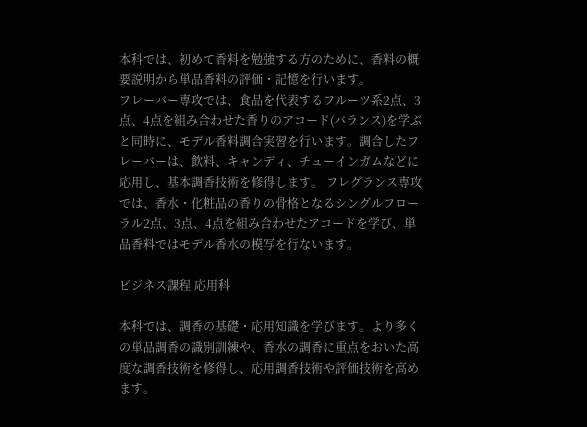本科では、初めて香料を勉強する方のために、香料の概要説明から単品香料の評価・記憶を行います。
フレーバー専攻では、食品を代表するフルーツ系2点、3点、4点を組み合わせた香りのアコード(バランス)を学ぶと同時に、モデル香料調合実習を行います。調合したフレーバーは、飲料、キャンディ、チューインガムなどに応用し、基本調香技術を修得します。 フレグランス専攻では、香水・化粧品の香りの骨格となるシングルフローラル2点、3点、4点を組み合わせたアコードを学び、単品香料ではモデル香水の模写を行ないます。

ビジネス課程 応用科

本科では、調香の基礎・応用知識を学びます。より多くの単品調香の識別訓練や、香水の調香に重点をおいた高度な調香技術を修得し、応用調香技術や評価技術を高めます。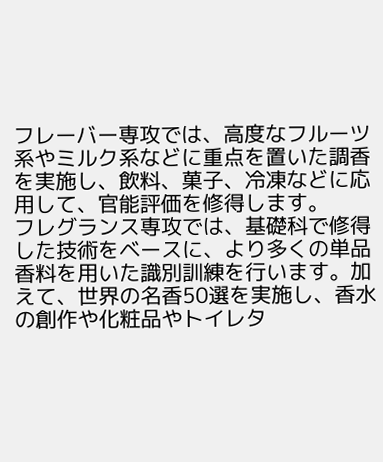フレーバー専攻では、高度なフルーツ系やミルク系などに重点を置いた調香を実施し、飲料、菓子、冷凍などに応用して、官能評価を修得します。
フレグランス専攻では、基礎科で修得した技術をベースに、より多くの単品香料を用いた識別訓練を行います。加えて、世界の名香50選を実施し、香水の創作や化粧品やトイレタ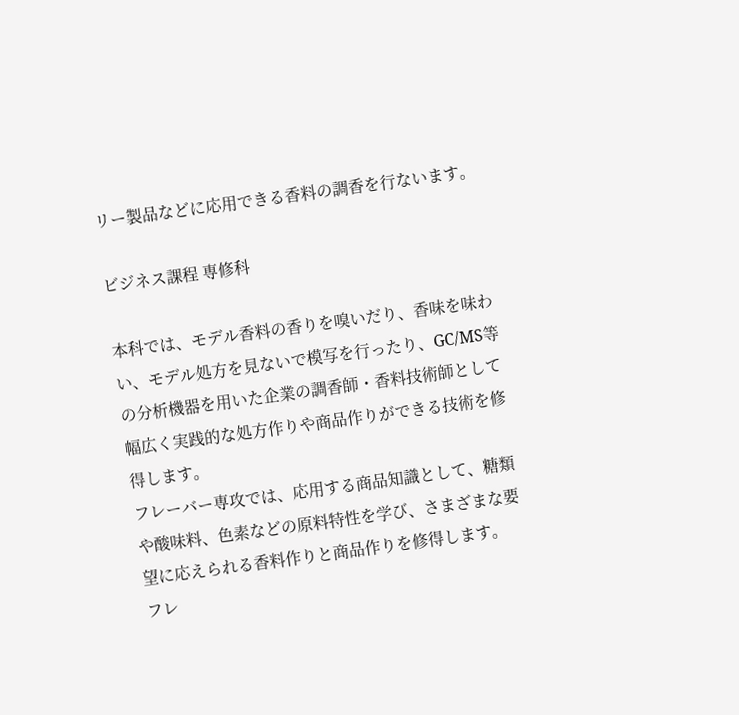リー製品などに応用できる香料の調香を行ないます。

ビジネス課程 専修科

本科では、モデル香料の香りを嗅いだり、香味を味わい、モデル処方を見ないで模写を行ったり、GC/MS等の分析機器を用いた企業の調香師・香料技術師として幅広く実践的な処方作りや商品作りができる技術を修得します。
フレーバー専攻では、応用する商品知識として、糖類や酸味料、色素などの原料特性を学び、さまざまな要望に応えられる香料作りと商品作りを修得します。
フレ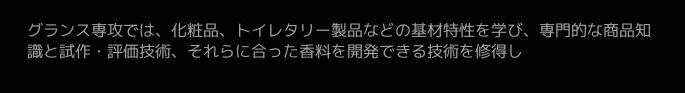グランス専攻では、化粧品、トイレタリー製品などの基材特性を学び、専門的な商品知識と試作・評価技術、それらに合った香料を開発できる技術を修得し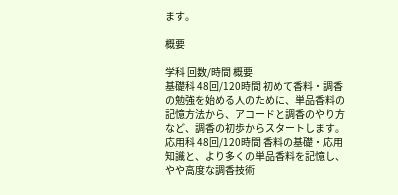ます。

概要

学科 回数/時間 概要
基礎科 48回/120時間 初めて香料・調香の勉強を始める人のために、単品香料の記憶方法から、アコードと調香のやり方など、調香の初歩からスタートします。
応用科 48回/120時間 香料の基礎・応用知識と、より多くの単品香料を記憶し、やや高度な調香技術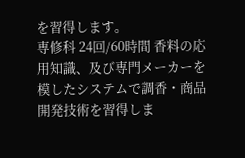を習得します。
専修科 24回/60時間 香料の応用知識、及び専門メーカーを模したシステムで調香・商品開発技術を習得しま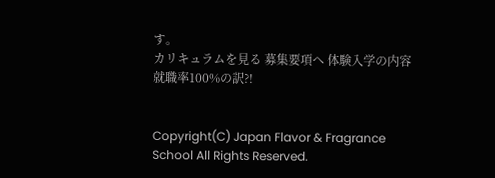す。
カリキュラムを見る 募集要項へ 体験入学の内容 就職率100%の訳?!


Copyright(C) Japan Flavor & Fragrance School All Rights Reserved.